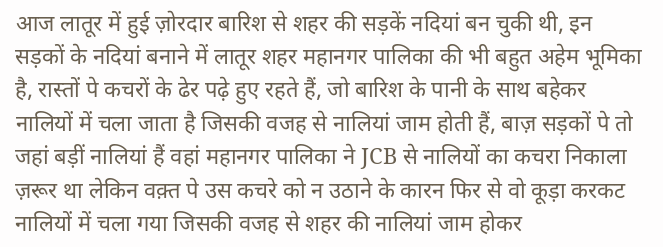आज लातूर में हुई ज़ोरदार बारिश से शहर की सड़कें नदियां बन चुकी थी, इन सड़कों के नदियां बनाने में लातूर शहर महानगर पालिका की भी बहुत अहेम भूमिका है, रास्तों पे कचरों के ढेर पढ़े हुए रहते हैं, जो बारिश के पानी के साथ बहेकर नालियों में चला जाता है जिसकी वजह से नालियां जाम होती हैं, बाज़ सड़कों पे तो जहां बड़ीं नालियां हैं वहां महानगर पालिका ने JCB से नालियों का कचरा निकाला ज़रूर था लेकिन वक़्त पे उस कचरे को न उठाने के कारन फिर से वो कूड़ा करकट नालियों में चला गया जिसकी वजह से शहर की नालियां जाम होकर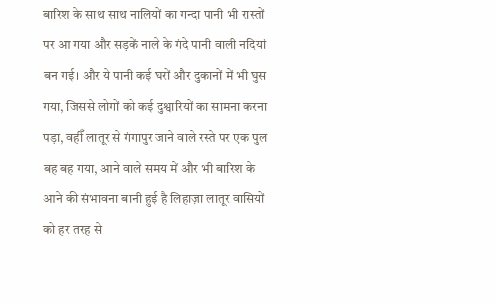बारिश के साथ साथ नालियों का गन्दा पानी भी रास्तों पर आ गया और सड़कें नाले के गंदे पानी वाली नदियां बन गई। और ये पानी कई घरों और दुकानों में भी घुस गया, जिससे लोगों को कई दुश्वारियों का सामना करना पड़ा, वहीँ लातूर से गंगापुर जाने वाले रस्ते पर एक पुल बह बह गया, आने वाले समय में और भी बारिश के आने की संभावना बानी हुई है लिहाज़ा लातूर वासियों को हर तरह से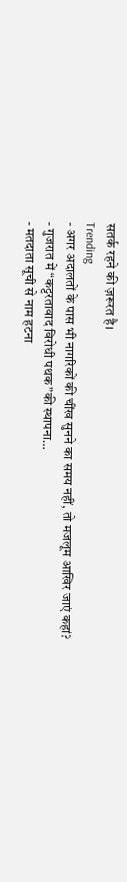सतर्क रहने की ज़रूरत है।
Trending
- अगर अदालतों के पास भी नागरिकों की चींख सुनने का समय नहीं, तो मजलूम आखिर जाएं कहां?
- गुजरात में “कट्टरतावाद विरोधी पथक”की स्थापना…
- मतदाता सूची से नाम हटना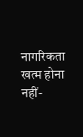नागरिकता खत्म होना नहीं-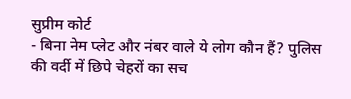सुप्रीम कोर्ट
- बिना नेम प्लेट और नंबर वाले ये लोग कौन हैं? पुलिस की वर्दी में छिपे चेहरों का सच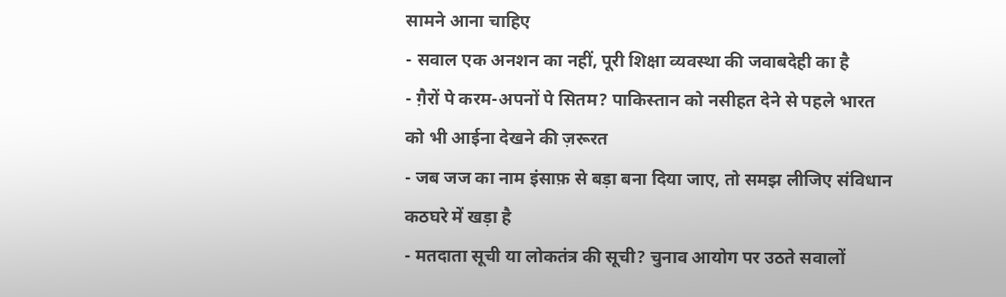सामने आना चाहिए
- सवाल एक अनशन का नहीं, पूरी शिक्षा व्यवस्था की जवाबदेही का है
- ग़ैरों पे करम-अपनों पे सितम? पाकिस्तान को नसीहत देने से पहले भारत को भी आईना देखने की ज़रूरत
- जब जज का नाम इंसाफ़ से बड़ा बना दिया जाए, तो समझ लीजिए संविधान कठघरे में खड़ा है
- मतदाता सूची या लोकतंत्र की सूची? चुनाव आयोग पर उठते सवालों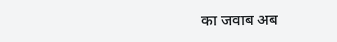का जवाब अब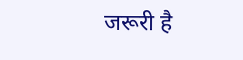जरूरी है